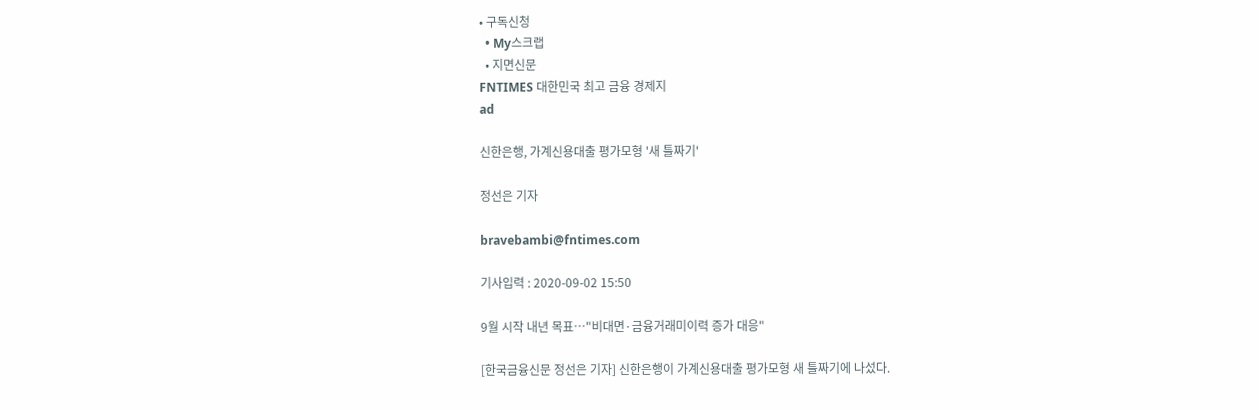• 구독신청
  • My스크랩
  • 지면신문
FNTIMES 대한민국 최고 금융 경제지
ad

신한은행, 가계신용대출 평가모형 '새 틀짜기'

정선은 기자

bravebambi@fntimes.com

기사입력 : 2020-09-02 15:50

9월 시작 내년 목표…"비대면·금융거래미이력 증가 대응"

[한국금융신문 정선은 기자] 신한은행이 가계신용대출 평가모형 새 틀짜기에 나섰다.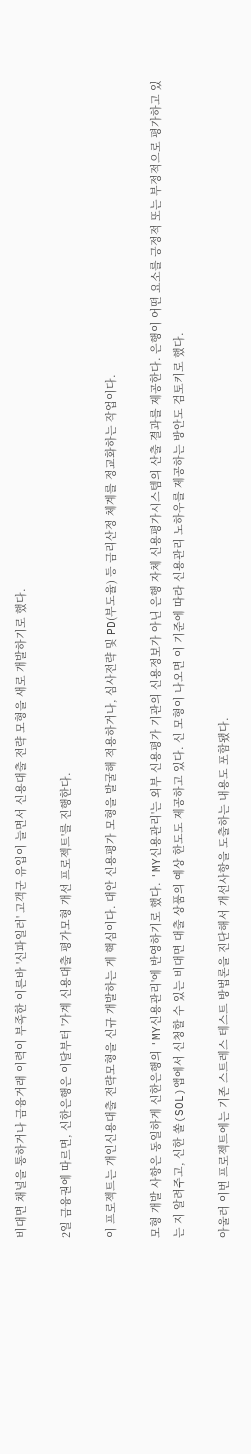비대면 채널을 통하거나 금융거래 이력이 부족한 이른바 '신파일러' 고객군 유입이 늘면서 신용대출 전략 모형을 새로 개발하기로 했다.

2일 금융권에 따르면, 신한은행은 이달부터 '가계 신용대출 평가모형 개선 프로젝트'를 진행한다.

이 프로젝트는 개인신용대출 전략모형을 신규 개발하는 게 핵심이다. 대안 신용평가 모형을 발굴해 적용하거나, 심사전략 및 PD(부도율) 등 금리산정 체계를 정교화하는 작업이다.

모형 개발 사항은 동일하게 신한은행의 'MY신용관리'에 반영하기로 했다. 'MY신용관리'는 외부 신용평가 기관의 신용정보가 아닌 은행 자체 신용평가시스템의 산출 결과를 제공한다. 은행이 어떤 요소를 긍정적 또는 부정적으로 평가하고 있는 지 알려주고, 신한 쏠(SOL)앱에서 신청할 수 있는 비대면 대출 상품의 예상 한도도 제공하고 있다. 신 모형이 나오면 이 기준에 따라 신용관리 노하우를 제공하는 방안도 검토키로 했다.

아울러 이번 프로젝트에는 기존 스트레스 테스트 방법론을 진단해서 개선사항을 도출하는 내용도 포함됐다.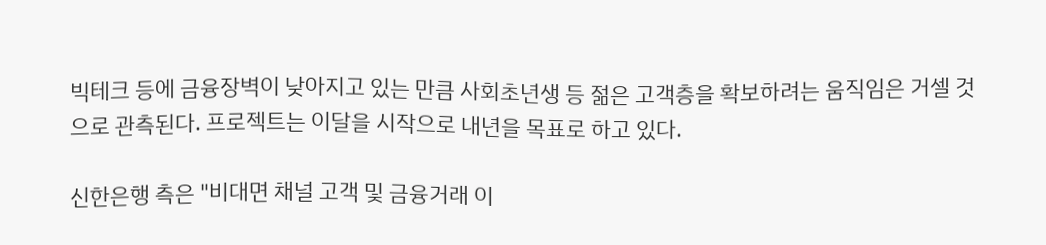빅테크 등에 금융장벽이 낮아지고 있는 만큼 사회초년생 등 젊은 고객층을 확보하려는 움직임은 거셀 것으로 관측된다. 프로젝트는 이달을 시작으로 내년을 목표로 하고 있다.

신한은행 측은 "비대면 채널 고객 및 금융거래 이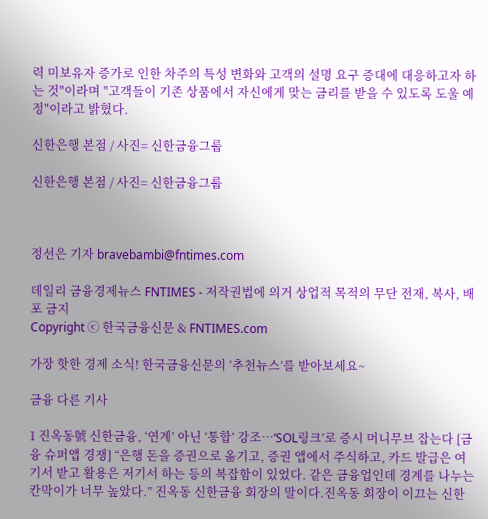력 미보유자 증가로 인한 차주의 특성 변화와 고객의 설명 요구 증대에 대응하고자 하는 것"이라며 "고객들이 기존 상품에서 자신에게 맞는 금리를 받을 수 있도록 도울 예정"이라고 밝혔다.

신한은행 본점 / 사진= 신한금융그룹

신한은행 본점 / 사진= 신한금융그룹



정선은 기자 bravebambi@fntimes.com

데일리 금융경제뉴스 FNTIMES - 저작권법에 의거 상업적 목적의 무단 전재, 복사, 배포 금지
Copyright ⓒ 한국금융신문 & FNTIMES.com

가장 핫한 경제 소식! 한국금융신문의 ‘추천뉴스’를 받아보세요~

금융 다른 기사

1 진옥동號 신한금융, ‘연계’ 아닌 ‘통합’ 강조…‘SOL링크’로 증시 머니무브 잡는다 [금융 슈퍼앱 경쟁] “은행 돈을 증권으로 옮기고, 증권 앱에서 주식하고, 카드 발급은 여기서 받고 활용은 저기서 하는 등의 복잡함이 있었다. 같은 금융업인데 경계를 나누는 칸막이가 너무 높았다.” 진옥동 신한금융 회장의 말이다.진옥동 회장이 이끄는 신한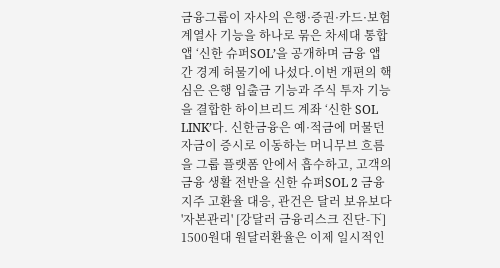금융그룹이 자사의 은행·증권·카드·보험 계열사 기능을 하나로 묶은 차세대 통합 앱 ‘신한 슈퍼SOL’을 공개하며 금융 앱 간 경계 허물기에 나섰다.이번 개편의 핵심은 은행 입출금 기능과 주식 투자 기능을 결합한 하이브리드 계좌 ‘신한 SOL LINK’다. 신한금융은 예·적금에 머물던 자금이 증시로 이동하는 머니무브 흐름을 그룹 플랫폼 안에서 흡수하고, 고객의 금융 생활 전반을 신한 슈퍼SOL 2 금융지주 고환율 대응, 관건은 달러 보유보다 '자본관리' [강달러 금융리스크 진단-下] 1500원대 원달러환율은 이제 일시적인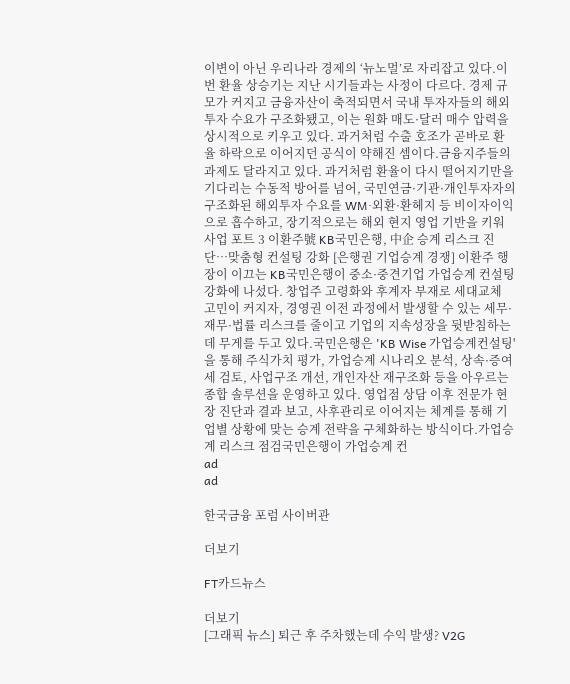이변이 아닌 우리나라 경제의 ‘뉴노멀’로 자리잡고 있다.이번 환율 상승기는 지난 시기들과는 사정이 다르다. 경제 규모가 커지고 금융자산이 축적되면서 국내 투자자들의 해외투자 수요가 구조화됐고, 이는 원화 매도·달러 매수 압력을 상시적으로 키우고 있다. 과거처럼 수출 호조가 곧바로 환율 하락으로 이어지던 공식이 약해진 셈이다.금융지주들의 과제도 달라지고 있다. 과거처럼 환율이 다시 떨어지기만을 기다리는 수동적 방어를 넘어, 국민연금·기관·개인투자자의 구조화된 해외투자 수요를 WM·외환·환헤지 등 비이자이익으로 흡수하고, 장기적으로는 해외 현지 영업 기반을 키워 사업 포트 3 이환주號 KB국민은행, 中企 승계 리스크 진단…맞춤형 컨설팅 강화 [은행권 기업승계 경쟁] 이환주 행장이 이끄는 KB국민은행이 중소·중견기업 가업승계 컨설팅 강화에 나섰다. 창업주 고령화와 후계자 부재로 세대교체 고민이 커지자, 경영권 이전 과정에서 발생할 수 있는 세무·재무·법률 리스크를 줄이고 기업의 지속성장을 뒷받침하는 데 무게를 두고 있다.국민은행은 'KB Wise 가업승계컨설팅'을 통해 주식가치 평가, 가업승계 시나리오 분석, 상속·증여세 검토, 사업구조 개선, 개인자산 재구조화 등을 아우르는 종합 솔루션을 운영하고 있다. 영업점 상담 이후 전문가 현장 진단과 결과 보고, 사후관리로 이어지는 체계를 통해 기업별 상황에 맞는 승계 전략을 구체화하는 방식이다.가업승계 리스크 점검국민은행이 가업승계 컨
ad
ad

한국금융 포럼 사이버관

더보기

FT카드뉴스

더보기
[그래픽 뉴스] 퇴근 후 주차했는데 수익 발생? V2G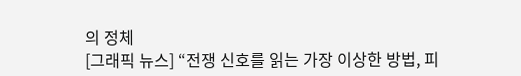의 정체
[그래픽 뉴스] “전쟁 신호를 읽는 가장 이상한 방법, 피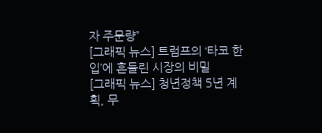자 주문량”
[그래픽 뉴스] 트럼프의 ‘타코 한 입’에 흔들린 시장의 비밀
[그래픽 뉴스] 청년정책 5년 계획, 무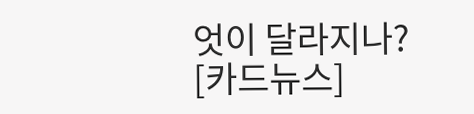엇이 달라지나?
[카드뉴스]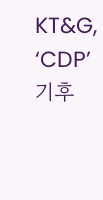KT&G, ‘CDP’ 기후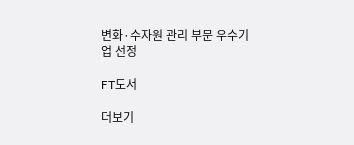변화·수자원 관리 부문 우수기업 선정

FT도서

더보기